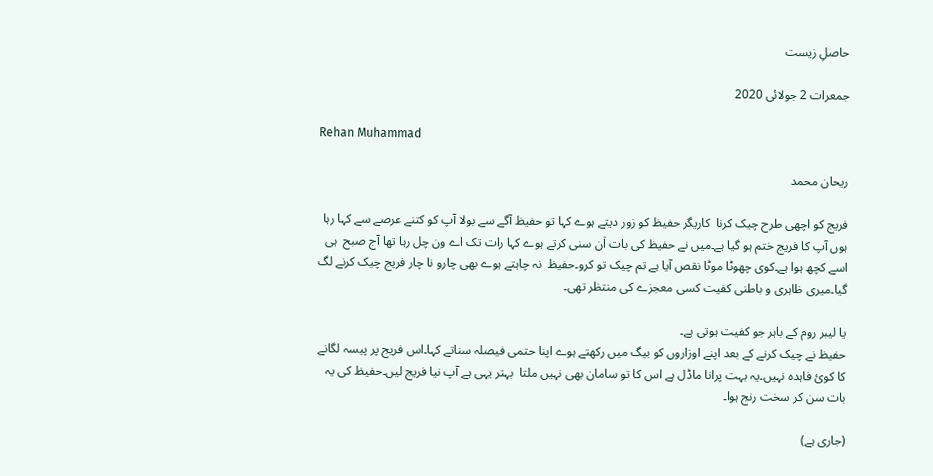حاصلِ زیست

جمعرات 2 جولائی 2020

Rehan Muhammad

ریحان محمد

فریج کو اچھی طرح چیک کرنا  کاریگر حفیظ کو زور دیتے ہوے کہا تو حفیظ آگے سے بولا آپ کو کتنے عرصے سے کہا رہا ہوں آپ کا فریج ختم ہو گیا ہے۔میں نے حفیظ کی بات اٙن سنی کرتے ہوے کہا رات تک اے ون چل رہا تھا آج صبح  ہی اسے کچھ ہوا ہے۔کوی چھوٹا موٹا نقص آیا ہے تم چیک تو کرو۔حفیظ  نہ چاہتے ہوے بھی چارو نا چار فریج چیک کرنے لگ گیا۔میری ظاہری و باطنی کفیت کسی معجزے کی منتظر تھی۔

یا لیبر روم کے باہر جو کفیت ہوتی ہے۔
حفیظ نے چیک کرنے کے بعد اپنے اوزاروں کو بیگ میں رکھتے ہوے اپنا حتمی فیصلہ سناتے کہا۔اس فریج پر پیسہ لگانے کا کوئ فاہدہ نہیں۔یہ بہت پرانا ماڈل ہے اس کا تو سامان بھی نہیں ملتا  بہتر یہی ہے آپ نیا فریج لیں۔حفیظ کی یہ بات سن کر سخت رنج ہوا۔

(جاری ہے)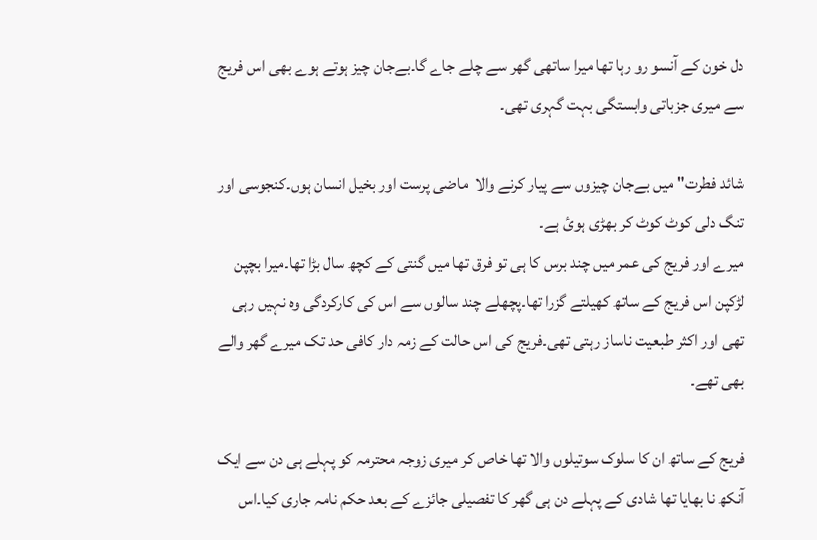دل خون کے آنسو رو رہا تھا میرا ساتھی گھر سے چلے جاے گا۔بےجان چیز ہوتے ہوے بھی اس فریج سے میری جزباتی وابستگی بہت گہری تھی۔

شائد فطرت" میں بےجان چیزوں سے پیار کرنے والا  ماضی پرست اور بخیل انسان ہوں۔کنجوسی اور تنگ دلی کوٹ کوٹ کر بھڑی ہوئ ہے۔
میرے اور فریج کی عمر میں چند برس کا ہی تو فرق تھا میں گنتی کے کچھ سال بڑا تھا۔میرا بچپن لڑکپن اس فریج کے ساتھ کھیلتے گزرا تھا۔پچھلے چند سالوں سے اس کی کارکردگی وہ نہیں رہی تھی اور اکثر طبعیت ناساز رہتی تھی۔فریج کی اس حالت کے زمہ دار کافی حد تک میرے گھر والے بھی تھے۔

فریج کے ساتھ ان کا سلوک سوتیلوں والا تھا خاص کر میری زوجہ محترمہ کو پہلے ہی دن سے ایک آنکھ نا بھایا تھا شادی کے پہلے دن ہی گھر کا تفصیلی جائزے کے بعد حکم نامہ جاری کیا۔اس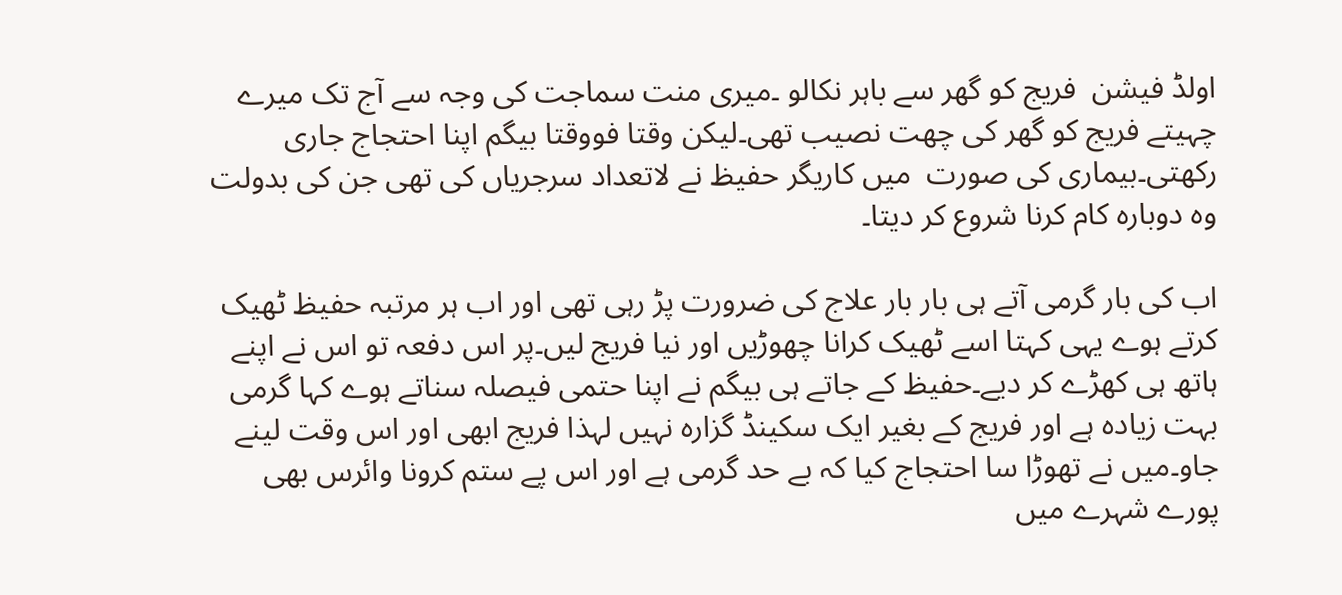اولڈ فیشن  فریج کو گھر سے باہر نکالو ۔میری منت سماجت کی وجہ سے آج تک میرے چہیتے فریج کو گھر کی چھت نصیب تھی۔لیکن وقتا فووقتا بیگم اپنا احتجاج جاری رکھتی۔بیماری کی صورت  میں کاریگر حفیظ نے لاتعداد سرجریاں کی تھی جن کی بدولت وہ دوبارہ کام کرنا شروع کر دیتا۔

اب کی بار گرمی آتے ہی بار بار علاج کی ضرورت پڑ رہی تھی اور اب ہر مرتبہ حفیظ ٹھیک کرتے ہوے یہی کہتا اسے ٹھیک کرانا چھوڑیں اور نیا فریج لیں۔پر اس دفعہ تو اس نے اپنے ہاتھ ہی کھڑے کر دیے۔حفیظ کے جاتے ہی بیگم نے اپنا حتمی فیصلہ سناتے ہوے کہا گرمی بہت زیادہ ہے اور فریج کے بغیر ایک سکینڈ گزارہ نہیں لہذا فریج ابھی اور اس وقت لینے جاو۔میں نے تھوڑا سا احتجاج کیا کہ بے حد گرمی ہے اور اس پے ستم کرونا وائرس بھی پورے شہرے میں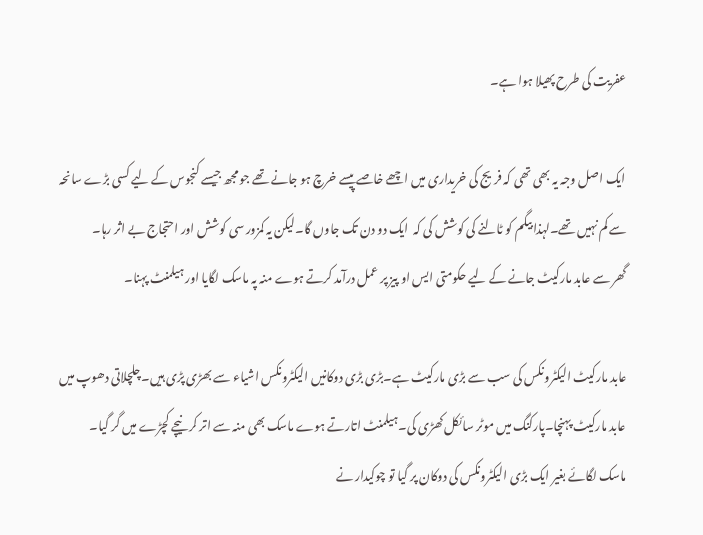عفریت کی طرح پھیلا ہوا ہے۔

ایک اصل وجہ یہ بھی تھی کہ فریج کی خریداری میں اچھے خاصے پیسے خرچ ہو جانے تھے جو مجھ جیسے کنجوس کے لیے کسی بڑے سانحہ سے کم نہیں تھے۔لہذا بیگم کو ٹالنے کی کوشش کی کہ  ایک دو دن تک جاوں گا۔لیکن یہ کمزور سی کوشش اور احتجاج بے اثر رہا۔
گھر سے عابد مارکیٹ جانے کے لیے حکومتی ایس او پیز پر عمل درآمد کرتے ہوے منہ پہ ماسک لگایا اور ہیلمنٹ پہنا۔

عابد مارکیٹ الیکٹرونکس کی سب سے بڑی مارکیٹ ہے۔بڑی بڑی دوکانیں الیکٹرونکس اشیاء سے بھڑی پڑی ہیں۔چلچلاتی دھوپ میں عابد مارکیٹ پہنچا۔پارکنگ میں موٹر سائکل کھڑی کی۔ہیلمنٹ اتارتے ہوے ماسک بھی منہ سے اتر کر نیچے کچڑے میں گر گیا۔
ماسک لگائے بغیر ایک بڑی الیکٹرونکس کی دوکان پر گیا تو چوکیدار نے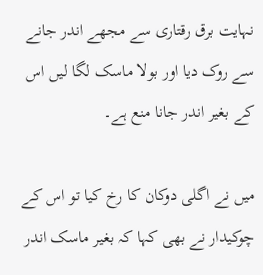نہایت برق رقتاری سے مجھے اندر جانے سے روک دیا اور بولا ماسک لگا لیں اس کے بغیر اندر جانا منع ہے۔

میں نے اگلی دوکان کا رخ کیا تو اس کے چوکیدار نے بھی کہا کہ بغیر ماسک اندر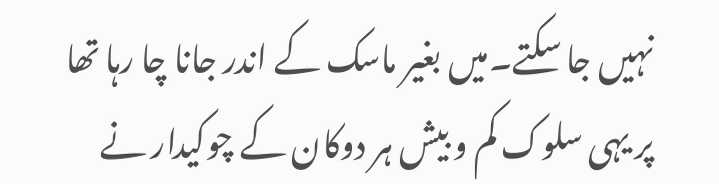نہیں جا سکتے۔میں بغیر ماسک کے اندر جانا چا رہا تھا  پر یہی سلوک کم و بیش ہر دوکان کے چوکیدار نے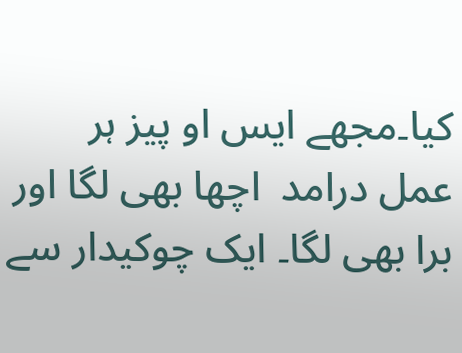کیا۔مجھے ایس او پیز ہر عمل درامد  اچھا بھی لگا اور برا بھی لگا۔ ایک چوکیدار سے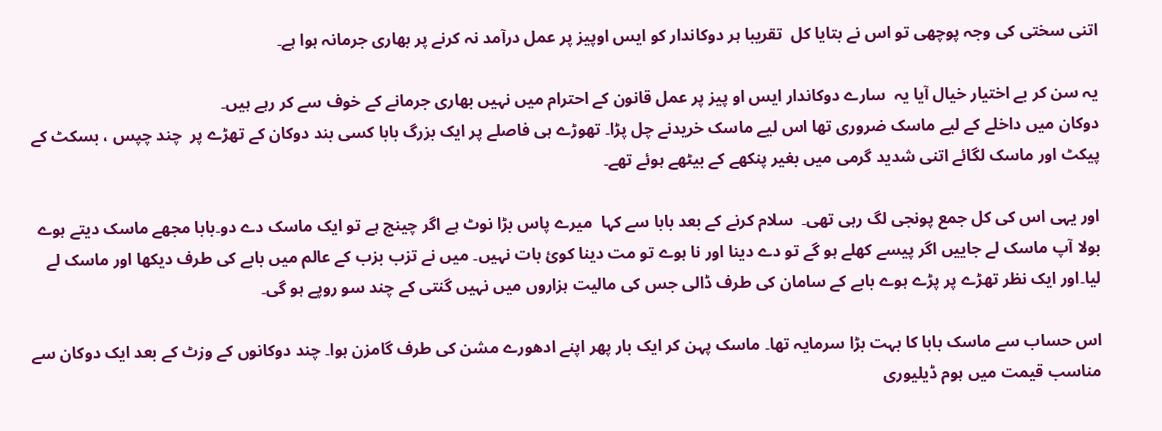اتنی سختی کی وجہ پوچھی تو اس نے بتایا کل  تقریبا ہر دوکاندار کو ایس اوپیز پر عمل درآمد نہ کرنے پر بھاری جرمانہ ہوا ہے۔

یہ سن کر بے اختیار خیال آیا یہ  سارے دوکاندار ایس او پیز پر عمل قانون کے احترام میں نہیں بھاری جرمانے کے خوف سے کر رہے ہیں۔
دوکان میں داخلے کے لیے ماسک ضروری تھا اس لیے ماسک خریدنے چل پڑا۔ تھوڑے ہی فاصلے پر ایک بزرگ بابا کسی بند دوکان کے تھڑے پر  چند چپس ، بسکٹ کے پیکٹ اور ماسک لگائے اتنی شدید گرمی میں بغیر پنکھے کے بیٹھے ہوئے تھے۔

اور یہی اس کی کل جمع پونجی لگ رہی تھی۔  سلام کرنے کے بعد بابا سے کہا  میرے پاس بڑا نوٹ ہے اگر چینج ہے تو ایک ماسک دے دو۔بابا مجھے ماسک دیتے ہوے بولا آپ ماسک لے جاییں اگر پیسے کھلے ہو گے تو دے دینا اور نا ہوے تو مت دینا کوئ بات نہیں۔ میں نے تزب بزب کے عالم میں بابے کی طرف دیکھا اور ماسک لے لیا۔اور ایک نظر تھڑے پر پڑے ہوے بابے کے سامان کی طرف ڈالی جس کی مالیت ہزاروں میں نہیں گنتی کے چند سو روپے ہو گی۔

اس حساب سے ماسک بابا کا بہت بڑا سرمایہ تھا۔ ماسک پہن کر ایک بار پھر اپنے ادھورے مشن کی طرف گامزن ہوا۔ چند دوکانوں کے وزٹ کے بعد ایک دوکان سے مناسب قیمت میں ہوم ڈیلیوری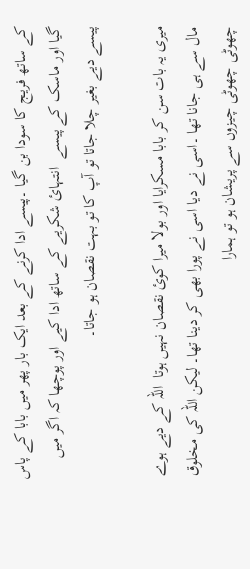کے ساتھ فریج کا سودا بن گیا ۔پیسے ادا کرنے کے بعد ایک بار پھر میں بابا کے پاس گیا اور ماسک کے پیسے  انتہائ شکریے کے ساتھ ادا کیے اور پوچھا کہ اگر میں پیسے دیے بغیر چلا جاتا تو آپ کا تو بہت نقصان ہو جاتا۔

میری یہ بات سن کر بابا مسکرایا اور بولا میرا کوئ نقصان نہیں ہوتا  اللہ کے دیے ہوے مال سے ہی جانا تھا ۔اسی نے دیا اسی نے پورا بھی کر دینا تھا۔ لیکن اللہ کی مخلوق  چھوٹی چھوٹی چیزوں سے پریشان ہو تو ہمارا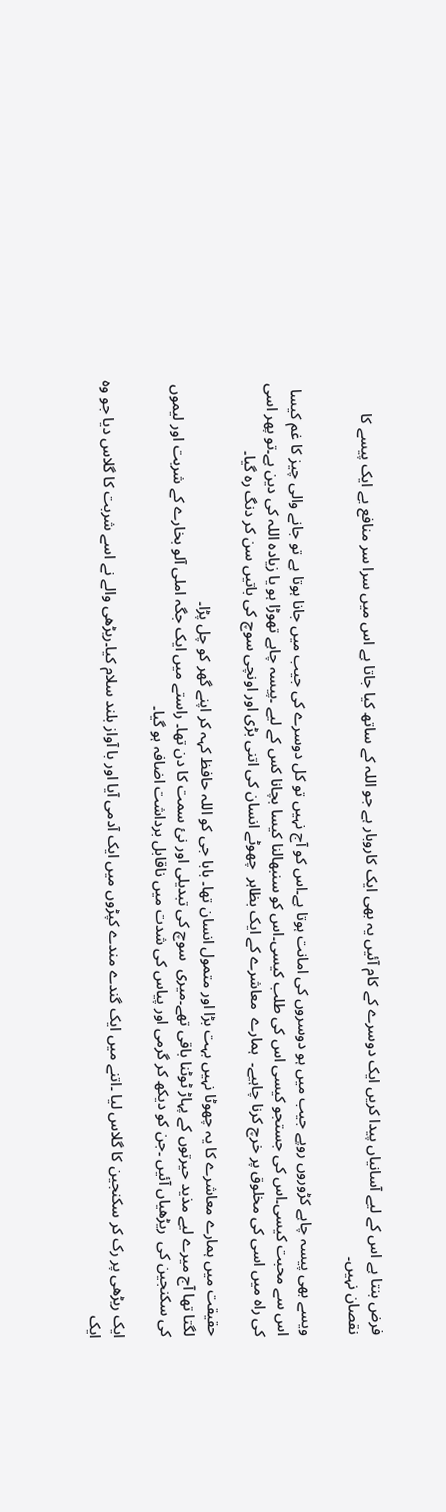فرض بنتا ہے اس کے لیے آسانیاں پیدا کریں ایک دوسرے کے کام آئیں یہ بھی ایک کاروبار ہے جو اللہ کے ساتھ کیا جاتا ہے اس میں سرا سر منافع یے ایک پیسے کا نقصان نہیں۔

ویسے بھی پیسہ چاہے کڑوروں روپے جیب میں ہو دوسروں کی امانت ہوتا ہے۔اس کو آج نہیں تو کل دوسرے کی جیب میں جانا ہوتا ہے تو جانے والی چیز کا غم کیسا اس سے محبت کیسی۔اس کی جستجو کیسی اس کی طلب کیسی۔اس کو سنبھالنا کیسا بچانا کس کے لیے ۔پیسہ چاہے تھوڑا ہو یا زیادہ اللہ کی دین ہے۔تو پھر اسی کی راہ میں اسی کی مخلوق پر خرچ کرنا چاہیے۔  ہمارے  معاشرے کے ایک بظاہر  چھوٹے انسان کی اتنی بڑی اور اونچی سوچ کی باتیں سن کر دنگ رہ گیا۔

حقیقت میں ہمارے معاشرے کا یہ چھوٹا نہیں بہت بڑا اور متمول انسان تھا۔ بابا جی کو اللہ حافظ کہہ کر اپنے گھر کو چل پڑا۔
لگتا تھا آج میرے لیے مذید حیرتوں کے پہاڑ ٹوٹنا باقی تھے۔میری  سوچ کی تبدیلی اور نئ سمت کا دن تھا۔ راستے میں ایک جگہ املی آلو بخارے کے شربت اور لیموں کی سکنجین کی  ریڑھیاں آئیں ۔جن کو دیکھ کر گرمی اور پیاس کی شدت میں ناقابل برداشت اضافہ ہو گیا۔

ایک ریڑھی پر رک کر سکنجین کا گلاس لیا ۔اتنے میں ایک گندے مندے کپڑوں میں ایک آدمی آیا اور با آواز بلند سلام کیا۔ریڑھی والے نے اسے شربت کا گلاس دیا جو وہ ایک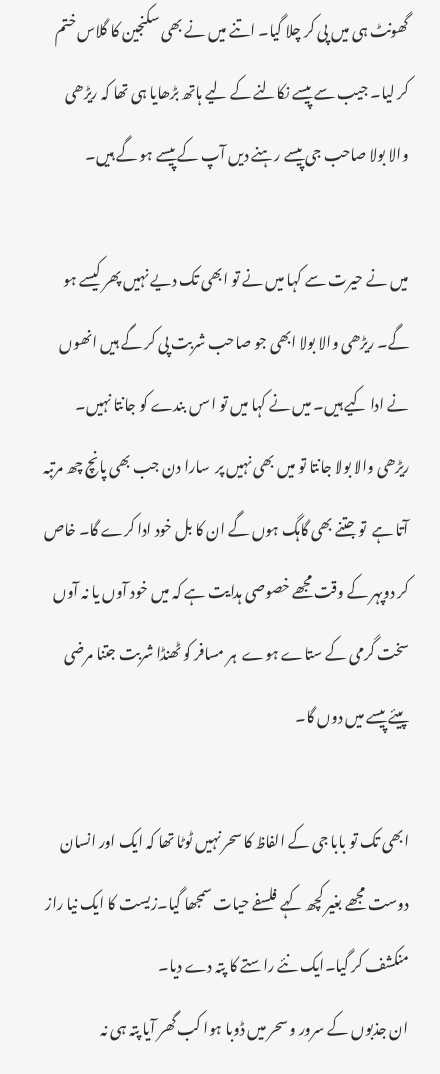گھونٹ ہی میں پی کر چلا گیا۔ اتنے میں نے بھی سکنجین کا گلاس ختم کر لیا۔ جیب سے پیسے نکالنے کے لیے ہاتھ بڑھایا ہی تھا کہ ریڑھی والا بولا صاحب جی پیسے رہنے دیں آپ کے پیسے ہو گے ہیں۔

میں نے حیرت سے کہا میں نے تو ابھی تک دیے نہیں پھر کیسے ہو گے۔ ریڑھی والا بولا ابھی جو صاحب شربت پی کر گے ہیں انھوں نے ادا کیے ہیں۔ میں نے کہا میں تو اسں بندے کو جانتا نہیں۔ ریڑھی والا بولا جانتا تو میں بھی نہیں پر  سارا دن جب بھی پانچ چھ مرتبہ آتا ہے  تو جتنے بھی گاہگ ہوں گے ان کا بل خود ادا کرے گا۔ خاص کر دوپہر کے وقت مجھے خصوصی ہدایت ہے کہ میں خود آوں یا نہ آوں سخت گرمی کے ستاے ہوے  ہر مسافر کو ٹھنڈا شربت جتنا مرضی پیئے پیسے میں دوں گا۔

ابھی تک تو بابا جی کے الفاظ کا سحر نہیں ٹوٹا تھا کہ ایک اور انسان دوست مجھے بغیر کچھ کہے فلسفے حیات سمجھا گیا۔زیست کا ایک نیا راز منکشف کر گیا۔ایک نئے راستے کا پتہ دے دیا۔
ان جذبوں کے سرور و سحر میں ڈوبا ہوا کب گھر آیا پتہ ہی نہ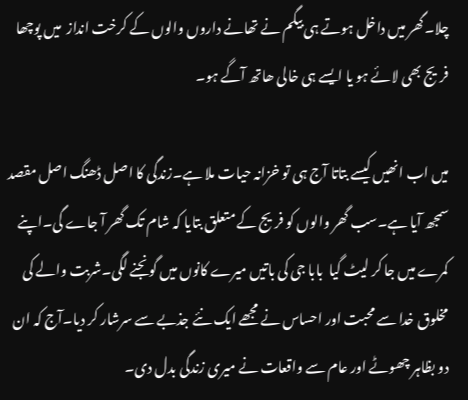چلا۔گھر میں داخل ہوتے ہی بیگم نے تھانے داروں والوں کے کرخت انداز  میں پوچھا فریج بھی لائے ہو یا ایسے ہی خالی ھاتھ آگے ہو۔

میں اب انھیں کیسے بتاتا آج ہی تو خزانہ حیات ملا ہے۔زندگی کا اصل ڈھنگ اصل مقصد سمجھ آیا ہے۔سب گھر والوں کو فریج کے متعلق بتایا کہ شام تک گھر آ جاے گی۔اپنے کمرے میں جا کر لیٹ گیا  بابا جی کی باتیں میرے کانوں میں گونجنے لگی۔شربت والے کی مخلوق خدا سے محبت اور احساس نے مجھے ایک نئے جذبے سے سرشار کر دیا۔آج کہ ان دو بظاہر چھوٹے اور عام سے واقعات نے میری زندگی بدل دی۔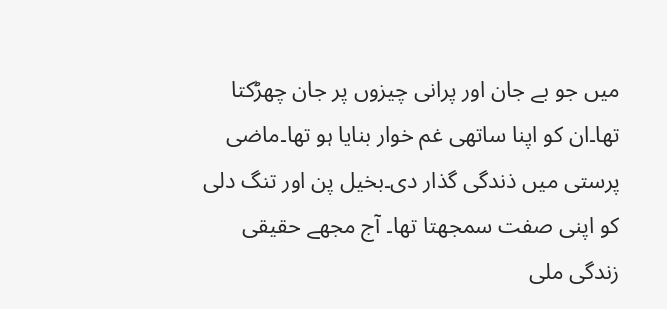میں جو بے جان اور پرانی چیزوں پر جان چھڑکتا تھا۔ان کو اپنا ساتھی غم خوار بنایا ہو تھا۔ماضی پرستی میں ذندگی گذار دی۔بخیل پن اور تنگ دلی کو اپنی صفت سمجھتا تھا۔ آج مجھے حقیقی زندگی ملی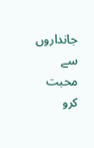جانداروں سے محبت کرو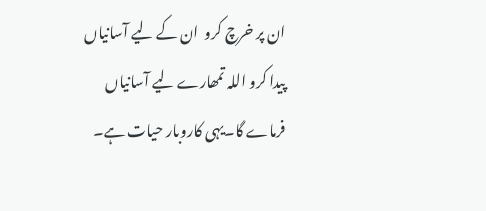ان پر خرچ کرو  ان کے لیے آسانیاں پیدا کرو اللہ تمھارے لیے آسانیاں فرماے گا۔یہی کاروبار حیات ہے۔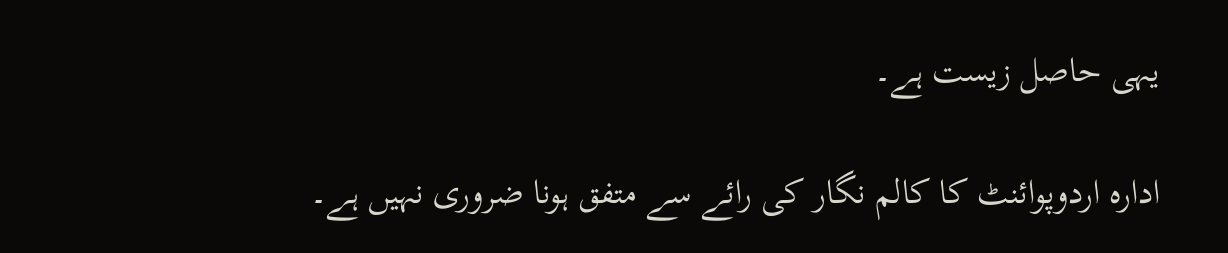یہی حاصل زیست ہے۔

ادارہ اردوپوائنٹ کا کالم نگار کی رائے سے متفق ہونا ضروری نہیں ہے۔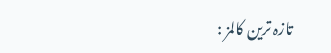تازہ ترین کالمز :